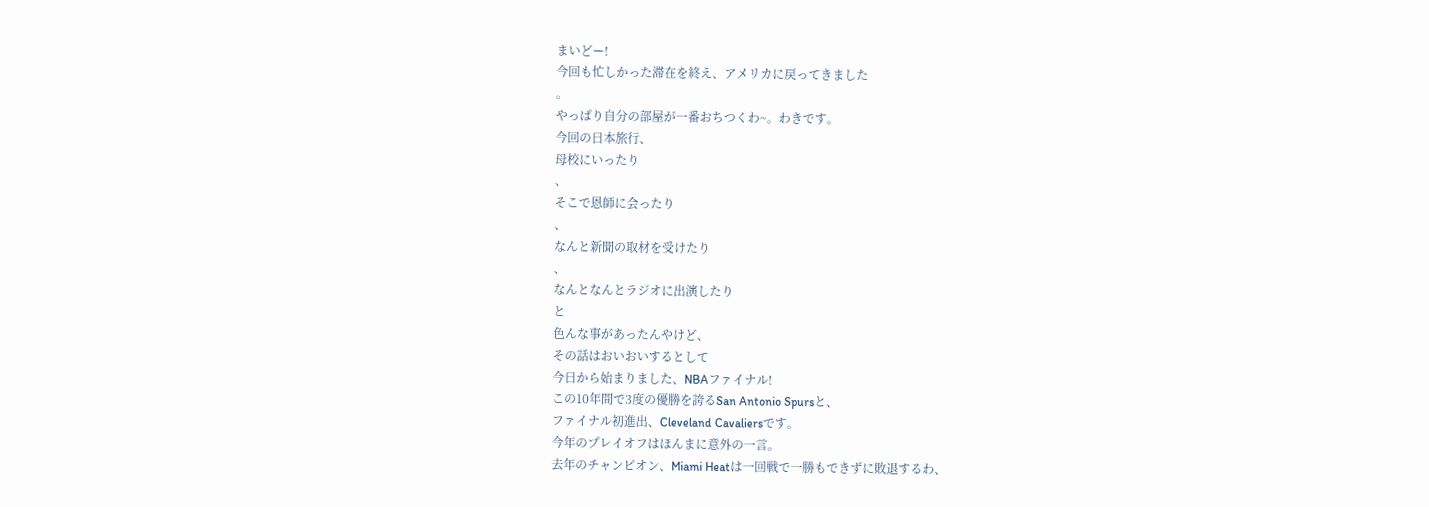まいどー!
今回も忙しかった滞在を終え、アメリカに戻ってきました
。
やっぱり自分の部屋が一番おちつくわ~。わきです。
今回の日本旅行、
母校にいったり
、
そこで恩師に会ったり
、
なんと新聞の取材を受けたり
、
なんとなんとラジオに出演したり
と
色んな事があったんやけど、
その話はおいおいするとして
今日から始まりました、NBAファイナル!
この10年間で3度の優勝を誇るSan Antonio Spursと、
ファイナル初進出、Cleveland Cavaliersです。
今年のプレイオフはほんまに意外の一言。
去年のチャンピオン、Miami Heatは一回戦で一勝もできずに敗退するわ、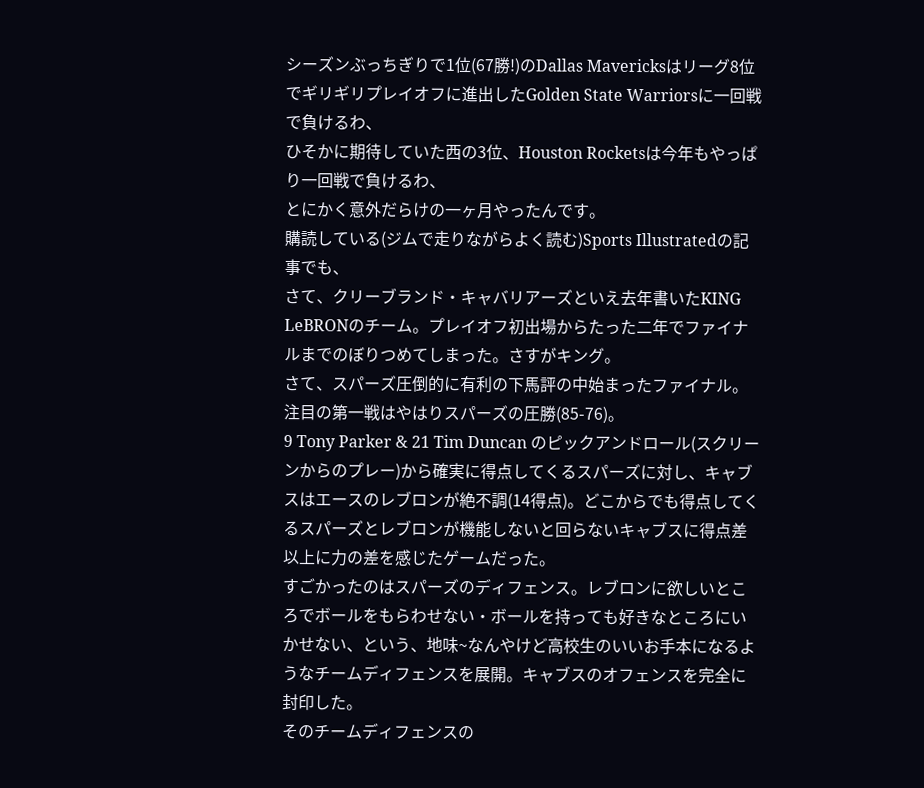シーズンぶっちぎりで1位(67勝!)のDallas Mavericksはリーグ8位でギリギリプレイオフに進出したGolden State Warriorsに一回戦で負けるわ、
ひそかに期待していた西の3位、Houston Rocketsは今年もやっぱり一回戦で負けるわ、
とにかく意外だらけの一ヶ月やったんです。
購読している(ジムで走りながらよく読む)Sports Illustratedの記事でも、
さて、クリーブランド・キャバリアーズといえ去年書いたKING LeBRONのチーム。プレイオフ初出場からたった二年でファイナルまでのぼりつめてしまった。さすがキング。
さて、スパーズ圧倒的に有利の下馬評の中始まったファイナル。
注目の第一戦はやはりスパーズの圧勝(85-76)。
9 Tony Parker & 21 Tim Duncan のピックアンドロール(スクリーンからのプレー)から確実に得点してくるスパーズに対し、キャブスはエースのレブロンが絶不調(14得点)。どこからでも得点してくるスパーズとレブロンが機能しないと回らないキャブスに得点差以上に力の差を感じたゲームだった。
すごかったのはスパーズのディフェンス。レブロンに欲しいところでボールをもらわせない・ボールを持っても好きなところにいかせない、という、地味~なんやけど高校生のいいお手本になるようなチームディフェンスを展開。キャブスのオフェンスを完全に封印した。
そのチームディフェンスの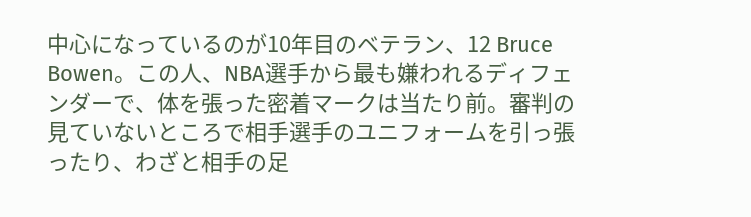中心になっているのが10年目のベテラン、12 Bruce Bowen。この人、NBA選手から最も嫌われるディフェンダーで、体を張った密着マークは当たり前。審判の見ていないところで相手選手のユニフォームを引っ張ったり、わざと相手の足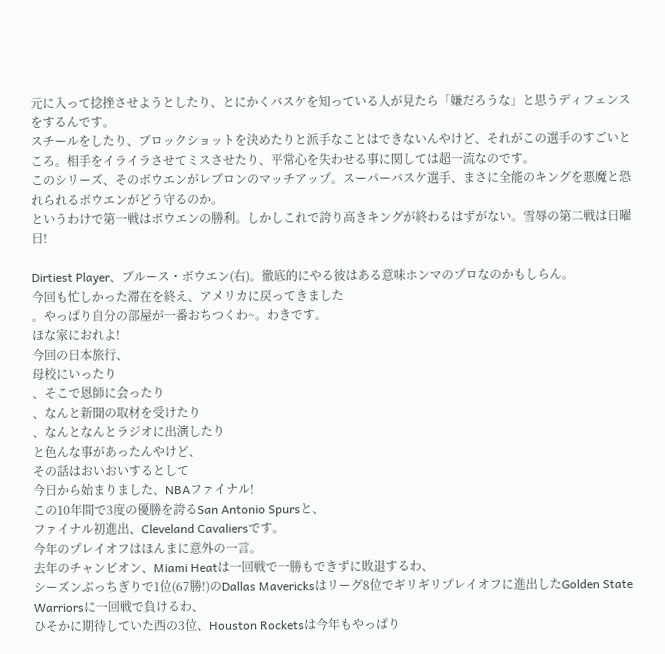元に入って捻挫させようとしたり、とにかくバスケを知っている人が見たら「嫌だろうな」と思うディフェンスをするんです。
スチールをしたり、ブロックショットを決めたりと派手なことはできないんやけど、それがこの選手のすごいところ。相手をイライラさせてミスさせたり、平常心を失わせる事に関しては超一流なのです。
このシリーズ、そのボウエンがレブロンのマッチアップ。スーパーバスケ選手、まさに全能のキングを悪魔と恐れられるボウエンがどう守るのか。
というわけで第一戦はボウエンの勝利。しかしこれで誇り高きキングが終わるはずがない。雪辱の第二戦は日曜日!

Dirtiest Player、ブルース・ボウエン(右)。徹底的にやる彼はある意味ホンマのプロなのかもしらん。
今回も忙しかった滞在を終え、アメリカに戻ってきました
。やっぱり自分の部屋が一番おちつくわ~。わきです。
ほな家におれよ!
今回の日本旅行、
母校にいったり
、そこで恩師に会ったり
、なんと新聞の取材を受けたり
、なんとなんとラジオに出演したり
と色んな事があったんやけど、
その話はおいおいするとして
今日から始まりました、NBAファイナル!
この10年間で3度の優勝を誇るSan Antonio Spursと、
ファイナル初進出、Cleveland Cavaliersです。
今年のプレイオフはほんまに意外の一言。
去年のチャンピオン、Miami Heatは一回戦で一勝もできずに敗退するわ、
シーズンぶっちぎりで1位(67勝!)のDallas Mavericksはリーグ8位でギリギリプレイオフに進出したGolden State Warriorsに一回戦で負けるわ、
ひそかに期待していた西の3位、Houston Rocketsは今年もやっぱり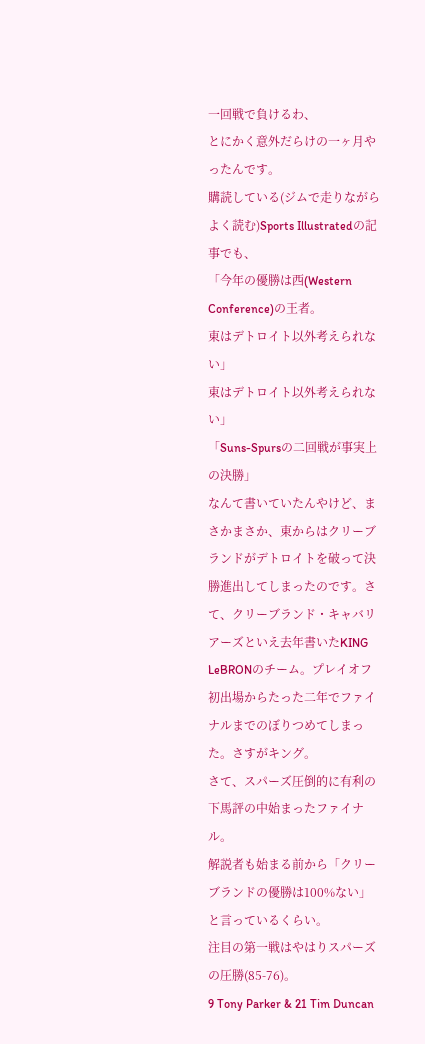一回戦で負けるわ、
とにかく意外だらけの一ヶ月やったんです。
購読している(ジムで走りながらよく読む)Sports Illustratedの記事でも、
「今年の優勝は西(Western Conference)の王者。
東はデトロイト以外考えられない」
東はデトロイト以外考えられない」
「Suns-Spursの二回戦が事実上の決勝」
なんて書いていたんやけど、まさかまさか、東からはクリーブランドがデトロイトを破って決勝進出してしまったのです。さて、クリーブランド・キャバリアーズといえ去年書いたKING LeBRONのチーム。プレイオフ初出場からたった二年でファイナルまでのぼりつめてしまった。さすがキング。
さて、スパーズ圧倒的に有利の下馬評の中始まったファイナル。
解説者も始まる前から「クリーブランドの優勝は100%ない」と言っているくらい。
注目の第一戦はやはりスパーズの圧勝(85-76)。
9 Tony Parker & 21 Tim Duncan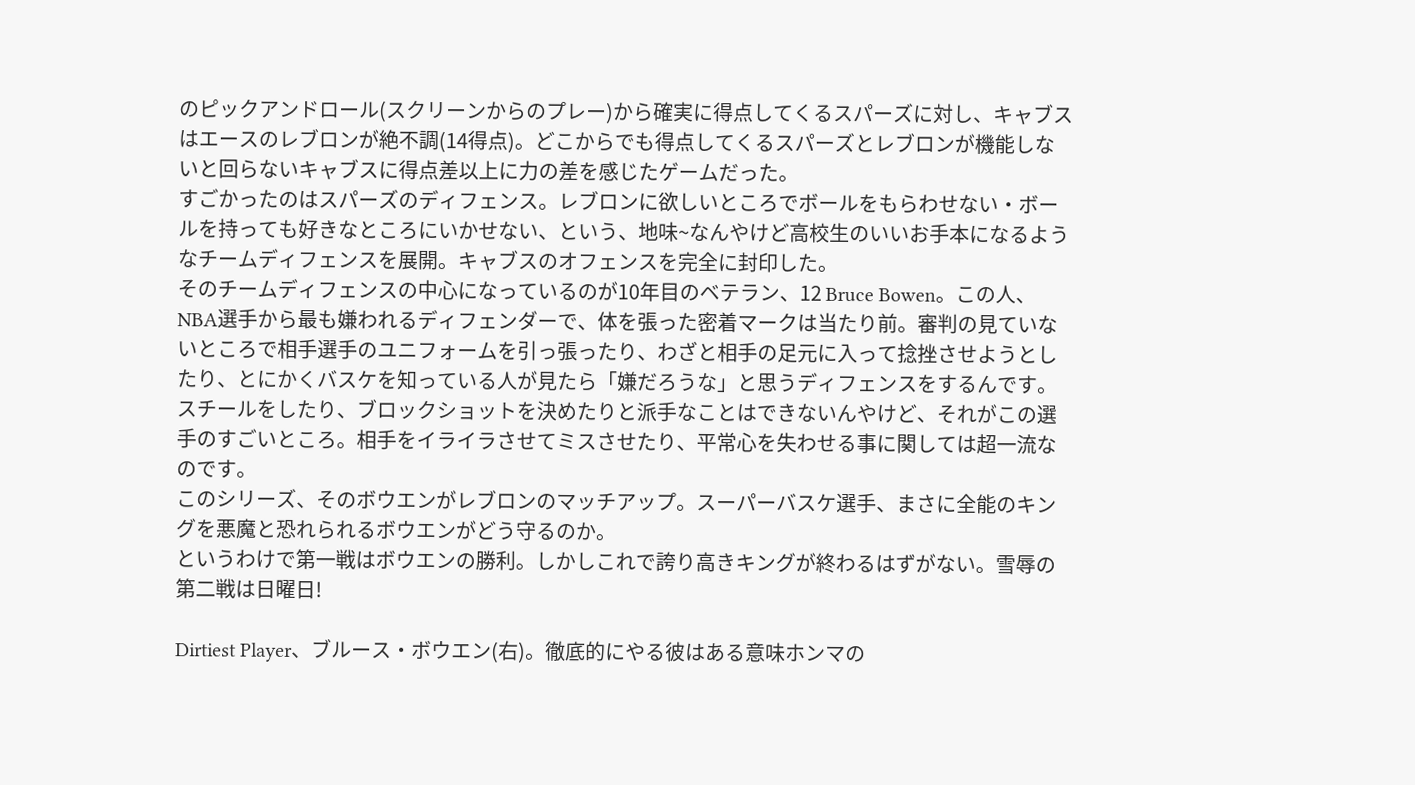のピックアンドロール(スクリーンからのプレー)から確実に得点してくるスパーズに対し、キャブスはエースのレブロンが絶不調(14得点)。どこからでも得点してくるスパーズとレブロンが機能しないと回らないキャブスに得点差以上に力の差を感じたゲームだった。
すごかったのはスパーズのディフェンス。レブロンに欲しいところでボールをもらわせない・ボールを持っても好きなところにいかせない、という、地味~なんやけど高校生のいいお手本になるようなチームディフェンスを展開。キャブスのオフェンスを完全に封印した。
そのチームディフェンスの中心になっているのが10年目のベテラン、12 Bruce Bowen。この人、NBA選手から最も嫌われるディフェンダーで、体を張った密着マークは当たり前。審判の見ていないところで相手選手のユニフォームを引っ張ったり、わざと相手の足元に入って捻挫させようとしたり、とにかくバスケを知っている人が見たら「嫌だろうな」と思うディフェンスをするんです。
スチールをしたり、ブロックショットを決めたりと派手なことはできないんやけど、それがこの選手のすごいところ。相手をイライラさせてミスさせたり、平常心を失わせる事に関しては超一流なのです。
このシリーズ、そのボウエンがレブロンのマッチアップ。スーパーバスケ選手、まさに全能のキングを悪魔と恐れられるボウエンがどう守るのか。
というわけで第一戦はボウエンの勝利。しかしこれで誇り高きキングが終わるはずがない。雪辱の第二戦は日曜日!

Dirtiest Player、ブルース・ボウエン(右)。徹底的にやる彼はある意味ホンマの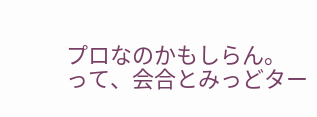プロなのかもしらん。
って、会合とみっどター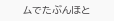ムでたぶんほと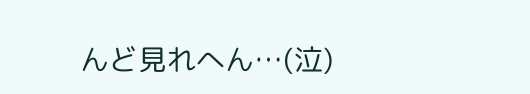んど見れへん…(泣)